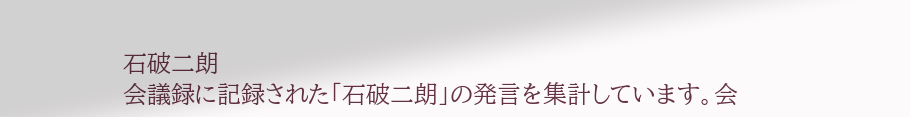石破二朗
会議録に記録された「石破二朗」の発言を集計しています。会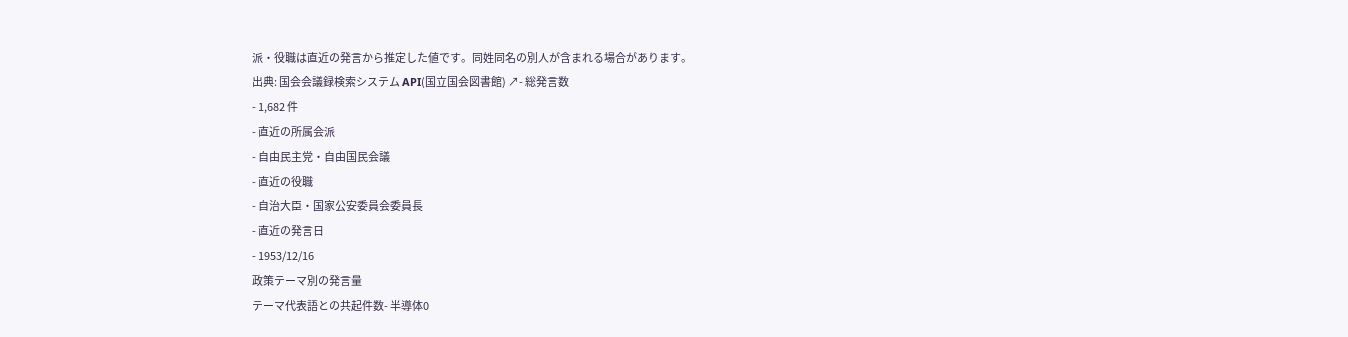派・役職は直近の発言から推定した値です。同姓同名の別人が含まれる場合があります。
出典: 国会会議録検索システム API(国立国会図書館) ↗- 総発言数
- 1,682 件
- 直近の所属会派
- 自由民主党・自由国民会議
- 直近の役職
- 自治大臣・国家公安委員会委員長
- 直近の発言日
- 1953/12/16
政策テーマ別の発言量
テーマ代表語との共起件数- 半導体0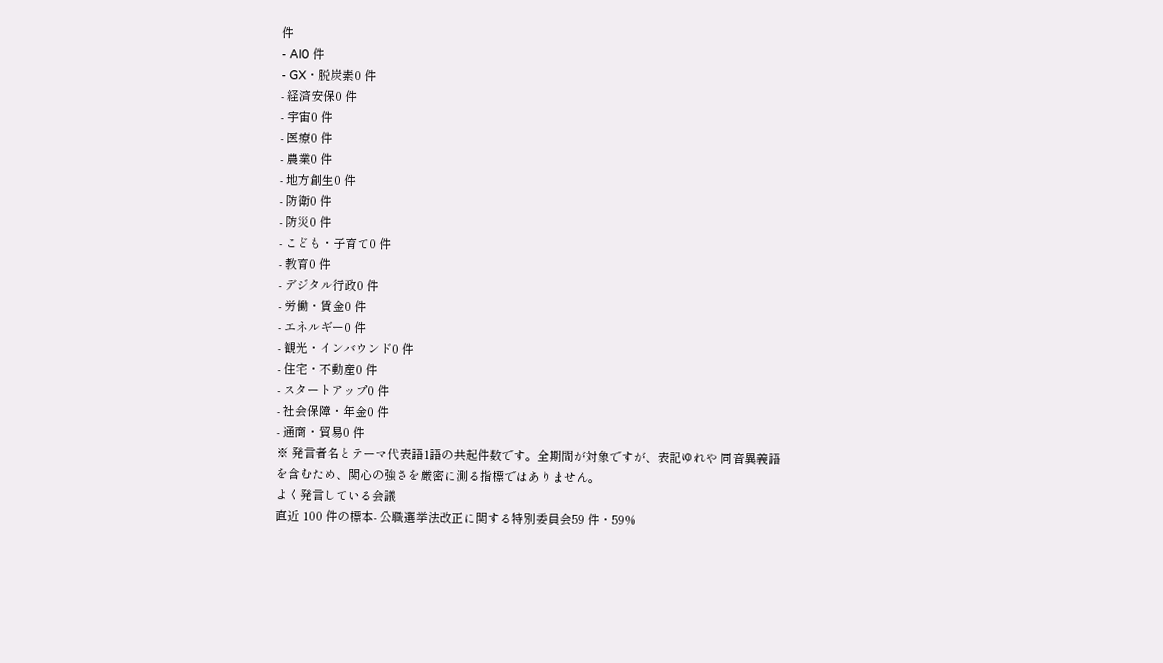件
- AI0 件
- GX・脱炭素0 件
- 経済安保0 件
- 宇宙0 件
- 医療0 件
- 農業0 件
- 地方創生0 件
- 防衛0 件
- 防災0 件
- こども・子育て0 件
- 教育0 件
- デジタル行政0 件
- 労働・賃金0 件
- エネルギー0 件
- 観光・インバウンド0 件
- 住宅・不動産0 件
- スタートアップ0 件
- 社会保障・年金0 件
- 通商・貿易0 件
※ 発言者名とテーマ代表語1語の共起件数です。全期間が対象ですが、表記ゆれや 同音異義語を含むため、関心の強さを厳密に測る指標ではありません。
よく発言している会議
直近 100 件の標本- 公職選挙法改正に関する特別委員会59 件・59%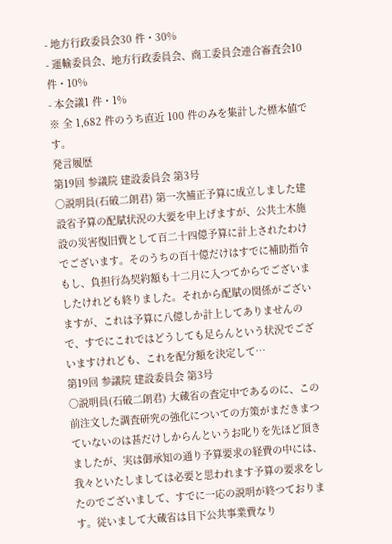- 地方行政委員会30 件・30%
- 運輸委員会、地方行政委員会、商工委員会連合審査会10 件・10%
- 本会議1 件・1%
※ 全 1,682 件のうち直近 100 件のみを集計した標本値です。
発言履歴
第19回 参議院 建設委員会 第3号
○説明員(石破二朗君) 第一次補正予算に成立しました建設省予算の配賦状況の大要を申上げますが、公共土木施設の災害復旧費として百二十四億予算に計上されたわけでございます。そのうちの百十億だけはすでに補助指令もし、負担行為契約額も十二月に入つてからでございましたけれども終りました。それから配賦の関係がございますが、これは予算に八億しか計上してありませんので、すでにこれではどうしても足らんという状況でございますけれども、これを配分額を決定して…
第19回 参議院 建設委員会 第3号
○説明員(石破二朗君) 大蔵省の査定中であるのに、この前注文した調査研究の強化についての方策がまだきまつていないのは甚だけしからんというお叱りを先ほど頂きましたが、実は御承知の通り予算要求の経費の中には、我々といたしましては必要と思われます予算の要求をしたのでございまして、すでに一応の説明が終つております。従いまして大蔵省は目下公共事業費なり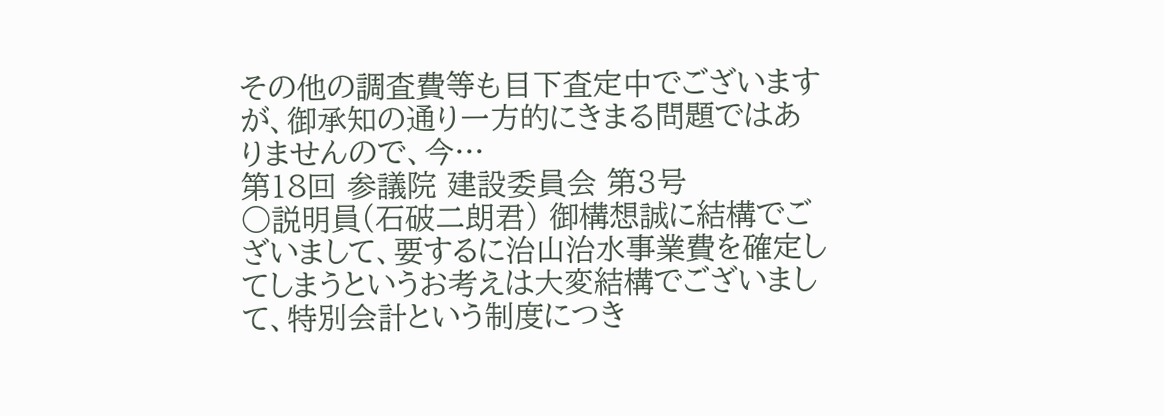その他の調査費等も目下査定中でございますが、御承知の通り一方的にきまる問題ではありませんので、今…
第18回 参議院 建設委員会 第3号
○説明員(石破二朗君) 御構想誠に結構でございまして、要するに治山治水事業費を確定してしまうというお考えは大変結構でございまして、特別会計という制度につき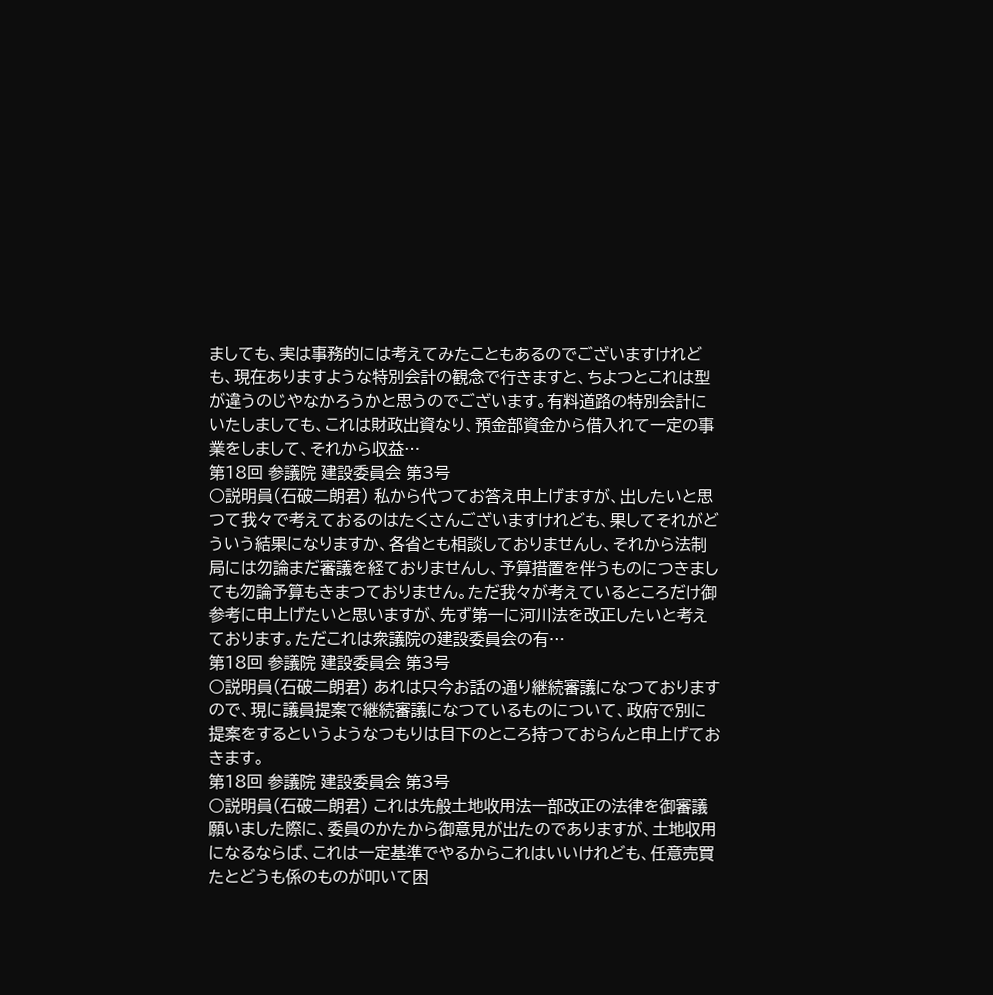ましても、実は事務的には考えてみたこともあるのでございますけれども、現在ありますような特別会計の観念で行きますと、ちよつとこれは型が違うのじやなかろうかと思うのでございます。有料道路の特別会計にいたしましても、これは財政出資なり、預金部資金から借入れて一定の事業をしまして、それから収益…
第18回 参議院 建設委員会 第3号
○説明員(石破二朗君) 私から代つてお答え申上げますが、出したいと思つて我々で考えておるのはたくさんございますけれども、果してそれがどういう結果になりますか、各省とも相談しておりませんし、それから法制局には勿論まだ審議を経ておりませんし、予算措置を伴うものにつきましても勿論予算もきまつておりません。ただ我々が考えているところだけ御参考に申上げたいと思いますが、先ず第一に河川法を改正したいと考えております。ただこれは衆議院の建設委員会の有…
第18回 参議院 建設委員会 第3号
○説明員(石破二朗君) あれは只今お話の通り継続審議になつておりますので、現に議員提案で継続審議になつているものについて、政府で別に提案をするというようなつもりは目下のところ持つておらんと申上げておきます。
第18回 参議院 建設委員会 第3号
○説明員(石破二朗君) これは先般土地收用法一部改正の法律を御審議願いました際に、委員のかたから御意見が出たのでありますが、土地収用になるならば、これは一定基準でやるからこれはいいけれども、任意売買たとどうも係のものが叩いて困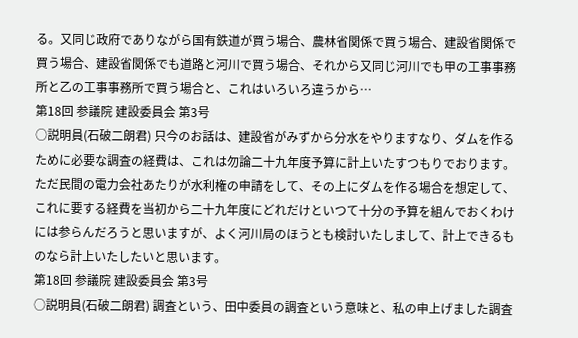る。又同じ政府でありながら国有鉄道が買う場合、農林省関係で買う場合、建設省関係で買う場合、建設省関係でも道路と河川で買う場合、それから又同じ河川でも甲の工事事務所と乙の工事事務所で買う場合と、これはいろいろ違うから…
第18回 参議院 建設委員会 第3号
○説明員(石破二朗君) 只今のお話は、建設省がみずから分水をやりますなり、ダムを作るために必要な調査の経費は、これは勿論二十九年度予算に計上いたすつもりでおります。ただ民間の電力会社あたりが水利権の申請をして、その上にダムを作る場合を想定して、これに要する経費を当初から二十九年度にどれだけといつて十分の予算を組んでおくわけには参らんだろうと思いますが、よく河川局のほうとも検討いたしまして、計上できるものなら計上いたしたいと思います。
第18回 参議院 建設委員会 第3号
○説明員(石破二朗君) 調査という、田中委員の調査という意味と、私の申上げました調査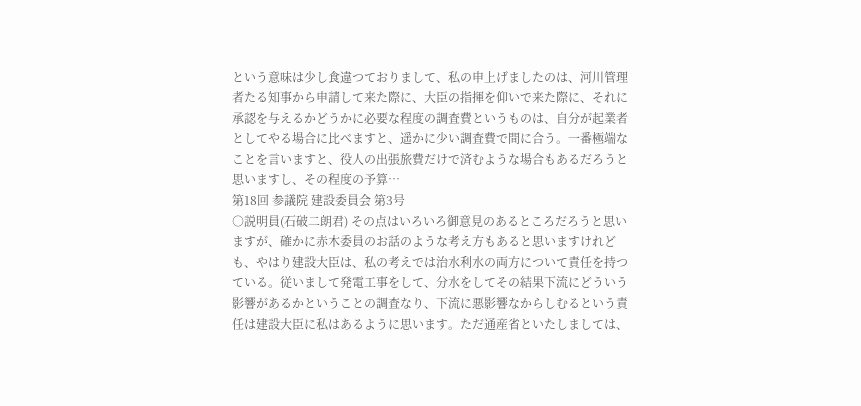という意味は少し食違つておりまして、私の申上げましたのは、河川管理者たる知事から申請して来た際に、大臣の指揮を仰いで来た際に、それに承認を与えるかどうかに必要な程度の調査費というものは、自分が起業者としてやる場合に比べますと、遥かに少い調査費で間に合う。一番極端なことを言いますと、役人の出張旅費だけで済むような場合もあるだろうと思いますし、その程度の予算…
第18回 参議院 建設委員会 第3号
○説明員(石破二朗君) その点はいろいろ御意見のあるところだろうと思いますが、確かに赤木委員のお話のような考え方もあると思いますけれども、やはり建設大臣は、私の考えでは治水利水の両方について責任を持つている。従いまして発電工事をして、分水をしてその結果下流にどういう影響があるかということの調査なり、下流に悪影響なからしむるという責任は建設大臣に私はあるように思います。ただ通産省といたしましては、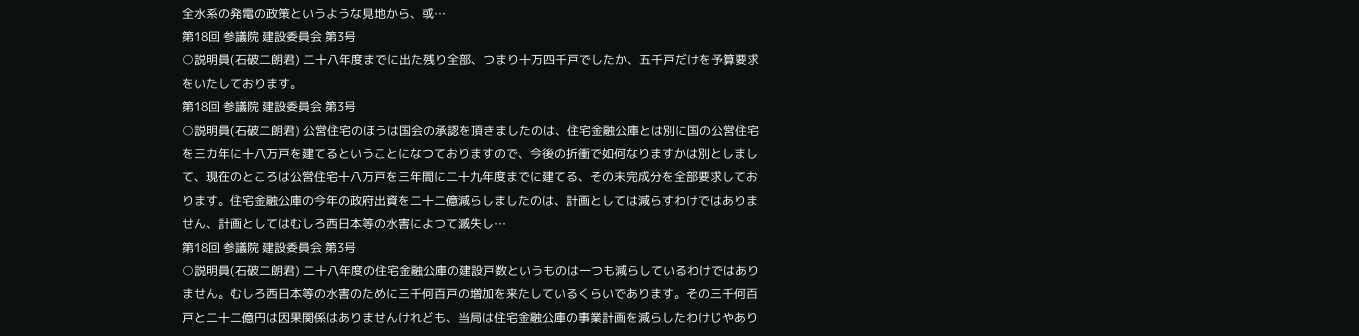全水系の発電の政策というような見地から、或…
第18回 参議院 建設委員会 第3号
○説明員(石破二朗君) 二十八年度までに出た残り全部、つまり十万四千戸でしたか、五千戸だけを予算要求をいたしております。
第18回 参議院 建設委員会 第3号
○説明員(石破二朗君) 公営住宅のほうは国会の承認を頂きましたのは、住宅金融公庫とは別に国の公営住宅を三カ年に十八万戸を建てるということになつておりますので、今後の折衝で如何なりますかは別としまして、現在のところは公営住宅十八万戸を三年間に二十九年度までに建てる、その未完成分を全部要求しております。住宅金融公庫の今年の政府出資を二十二億減らしましたのは、計画としては減らすわけではありません、計画としてはむしろ西日本等の水害によつて滅失し…
第18回 参議院 建設委員会 第3号
○説明員(石破二朗君) 二十八年度の住宅金融公庫の建設戸数というものは一つも減らしているわけではありません。むしろ西日本等の水害のために三千何百戸の増加を来たしているくらいであります。その三千何百戸と二十二億円は因果関係はありませんけれども、当局は住宅金融公庫の事業計画を減らしたわけじやあり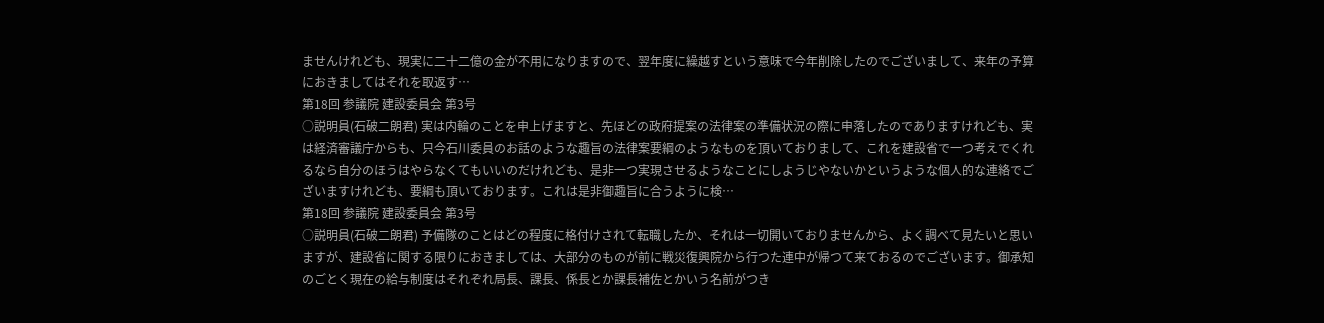ませんけれども、現実に二十二億の金が不用になりますので、翌年度に繰越すという意味で今年削除したのでございまして、来年の予算におきましてはそれを取返す…
第18回 参議院 建設委員会 第3号
○説明員(石破二朗君) 実は内輪のことを申上げますと、先ほどの政府提案の法律案の準備状況の際に申落したのでありますけれども、実は経済審議庁からも、只今石川委員のお話のような趣旨の法律案要綱のようなものを頂いておりまして、これを建設省で一つ考えでくれるなら自分のほうはやらなくてもいいのだけれども、是非一つ実現させるようなことにしようじやないかというような個人的な連絡でございますけれども、要綱も頂いております。これは是非御趣旨に合うように検…
第18回 参議院 建設委員会 第3号
○説明員(石破二朗君) 予備隊のことはどの程度に格付けされて転職したか、それは一切開いておりませんから、よく調べて見たいと思いますが、建設省に関する限りにおきましては、大部分のものが前に戦災復興院から行つた連中が帰つて来ておるのでございます。御承知のごとく現在の給与制度はそれぞれ局長、課長、係長とか課長補佐とかいう名前がつき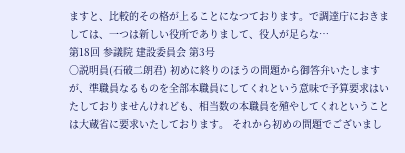ますと、比較的その格が上ることになつております。で調達庁におきましては、一つは新しい役所でありまして、役人が足らな…
第18回 参議院 建設委員会 第3号
○説明員(石破二朗君) 初めに終りのほうの問題から御答弁いたしますが、準職員なるものを全部本職員にしてくれという意味で予算要求はいたしておりませんけれども、相当数の本職員を殖やしてくれということは大蔵省に要求いたしております。 それから初めの問題でございまし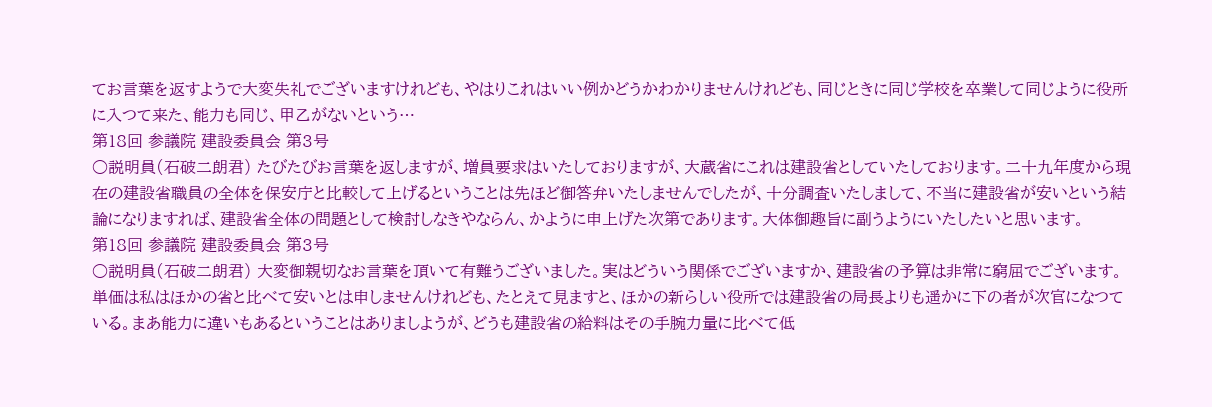てお言葉を返すようで大変失礼でございますけれども、やはりこれはいい例かどうかわかりませんけれども、同じときに同じ学校を卒業して同じように役所に入つて来た、能力も同じ、甲乙がないという…
第18回 参議院 建設委員会 第3号
○説明員(石破二朗君) たびたびお言葉を返しますが、増員要求はいたしておりますが、大蔵省にこれは建設省としていたしております。二十九年度から現在の建設省職員の全体を保安庁と比較して上げるということは先ほど御答弁いたしませんでしたが、十分調査いたしまして、不当に建設省が安いという結論になりますれば、建設省全体の問題として検討しなきやならん、かように申上げた次第であります。大体御趣旨に副うようにいたしたいと思います。
第18回 参議院 建設委員会 第3号
○説明員(石破二朗君) 大変御親切なお言葉を頂いて有難うございました。実はどういう関係でございますか、建設省の予算は非常に窮屈でございます。単価は私はほかの省と比べて安いとは申しませんけれども、たとえて見ますと、ほかの新らしい役所では建設省の局長よりも遥かに下の者が次官になつている。まあ能力に違いもあるということはありましようが、どうも建設省の給料はその手腕力量に比べて低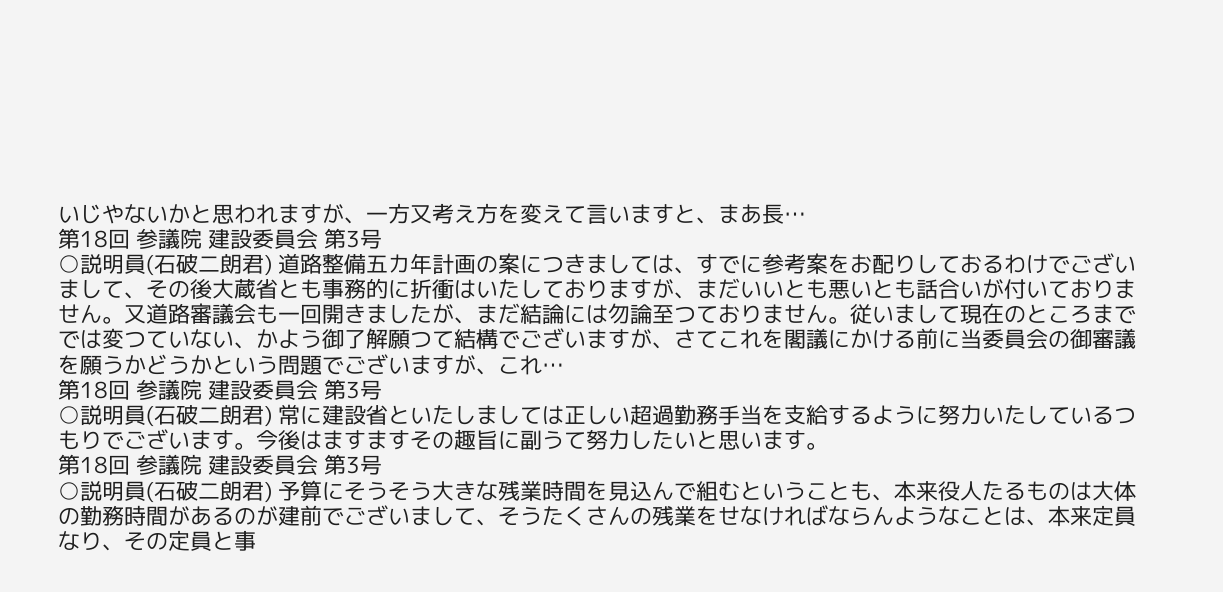いじやないかと思われますが、一方又考え方を変えて言いますと、まあ長…
第18回 参議院 建設委員会 第3号
○説明員(石破二朗君) 道路整備五カ年計画の案につきましては、すでに参考案をお配りしておるわけでございまして、その後大蔵省とも事務的に折衝はいたしておりますが、まだいいとも悪いとも話合いが付いておりません。又道路審議会も一回開きましたが、まだ結論には勿論至つておりません。従いまして現在のところまででは変つていない、かよう御了解願つて結構でございますが、さてこれを閣議にかける前に当委員会の御審議を願うかどうかという問題でございますが、これ…
第18回 参議院 建設委員会 第3号
○説明員(石破二朗君) 常に建設省といたしましては正しい超過勤務手当を支給するように努力いたしているつもりでございます。今後はますますその趣旨に副うて努力したいと思います。
第18回 参議院 建設委員会 第3号
○説明員(石破二朗君) 予算にそうそう大きな残業時間を見込んで組むということも、本来役人たるものは大体の勤務時間があるのが建前でございまして、そうたくさんの残業をせなければならんようなことは、本来定員なり、その定員と事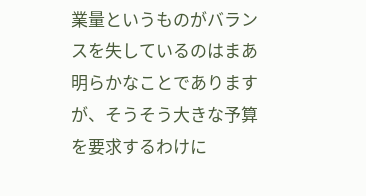業量というものがバランスを失しているのはまあ明らかなことでありますが、そうそう大きな予算を要求するわけに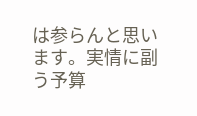は参らんと思います。実情に副う予算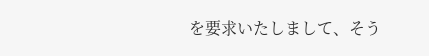を要求いたしまして、そう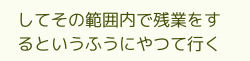してその範囲内で残業をするというふうにやつて行く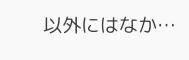以外にはなか…